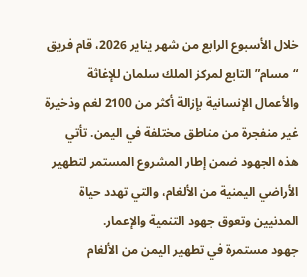خلال الأسبوع الرابع من شهر يناير 2026، قام فريق “مسام” التابع لمركز الملك سلمان للإغاثة والأعمال الإنسانية بإزالة أكثر من 2100 لغم وذخيرة غير منفجرة من مناطق مختلفة في اليمن. تأتي هذه الجهود ضمن إطار المشروع المستمر لتطهير الأراضي اليمنية من الألغام، والتي تهدد حياة المدنيين وتعوق جهود التنمية والإعمار.
جهود مستمرة في تطهير اليمن من الألغام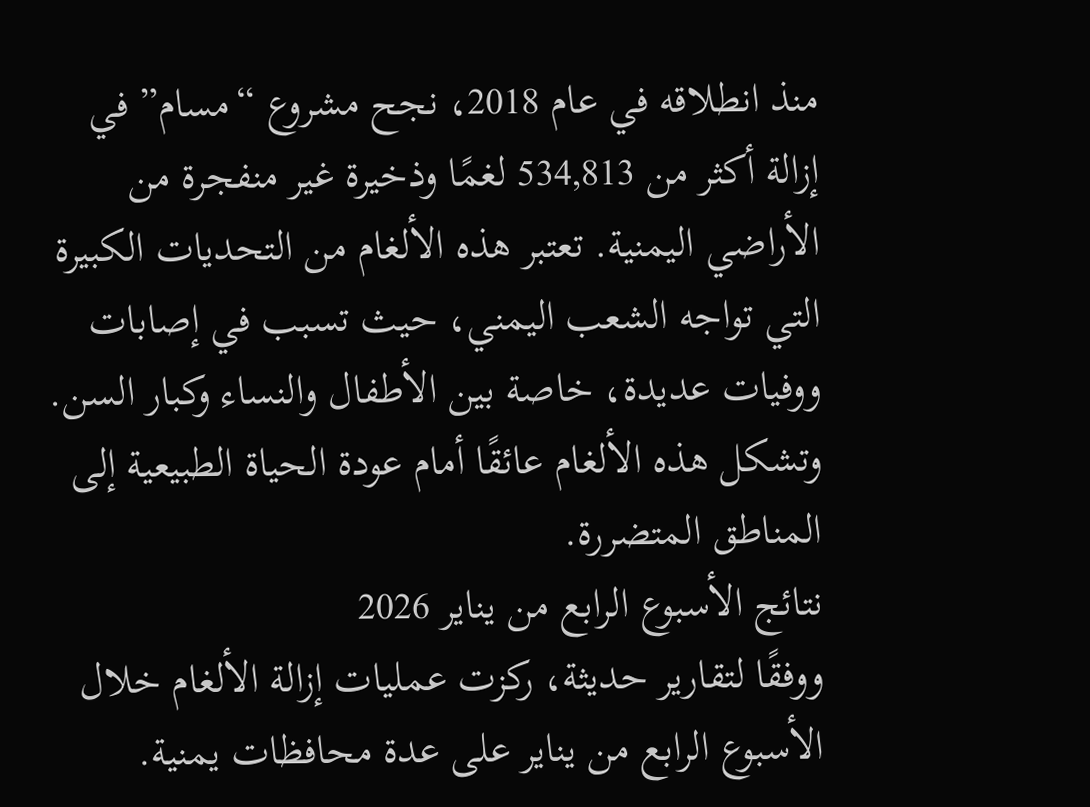منذ انطلاقه في عام 2018، نجح مشروع “مسام” في إزالة أكثر من 534,813 لغمًا وذخيرة غير منفجرة من الأراضي اليمنية. تعتبر هذه الألغام من التحديات الكبيرة التي تواجه الشعب اليمني، حيث تسبب في إصابات ووفيات عديدة، خاصة بين الأطفال والنساء وكبار السن. وتشكل هذه الألغام عائقًا أمام عودة الحياة الطبيعية إلى المناطق المتضررة.
نتائج الأسبوع الرابع من يناير 2026
ووفقًا لتقارير حديثة، ركزت عمليات إزالة الألغام خلال الأسبوع الرابع من يناير على عدة محافظات يمنية.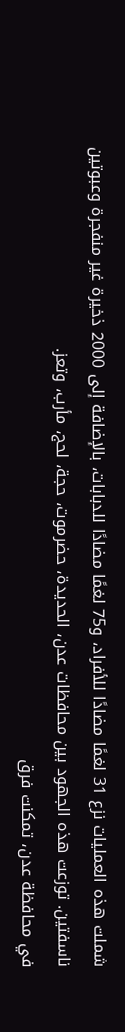شملت هذه العمليات نزع 31 لغمًا مضادًا للأفراد، و75 لغمًا مضادًا للدبابات، بالإضافة إلى 2000 ذخيرة غير منفجرة وعبوتين ناسفتين. توزعت هذه الجهود بين محافظات عدن، الحديدة، حضرموت، حجة، لحج، مأرب، وتعز.
في محافظة عدن، تمكنت فرق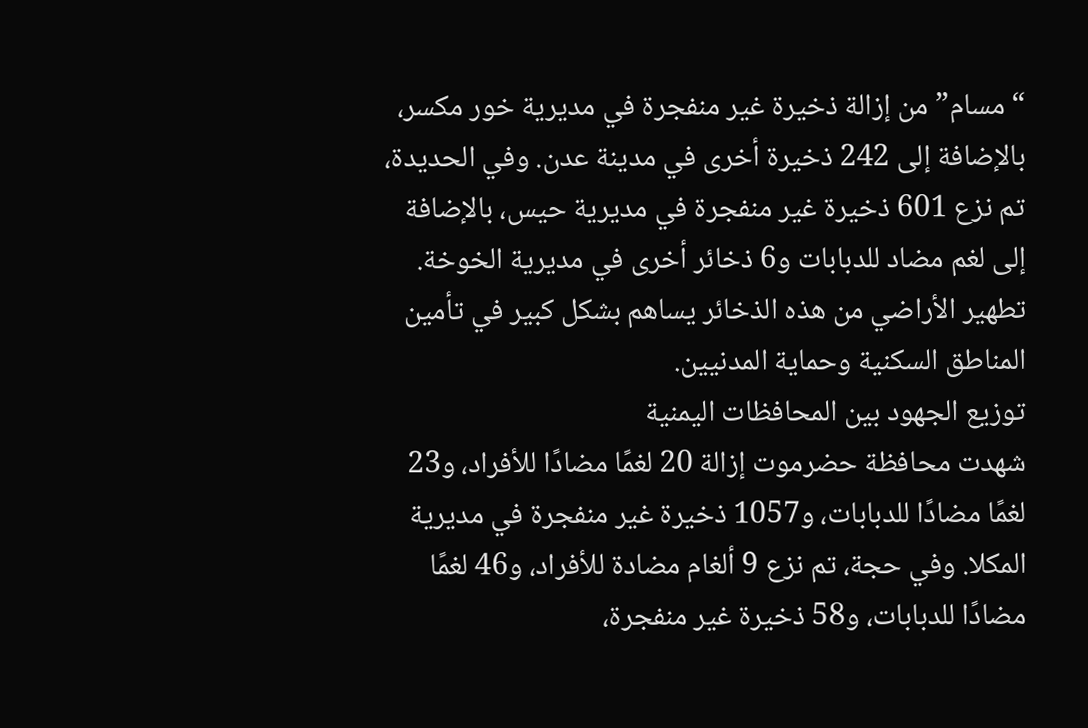“مسام” من إزالة ذخيرة غير منفجرة في مديرية خور مكسر، بالإضافة إلى 242 ذخيرة أخرى في مدينة عدن. وفي الحديدة، تم نزع 601 ذخيرة غير منفجرة في مديرية حيس، بالإضافة إلى لغم مضاد للدبابات و6 ذخائر أخرى في مديرية الخوخة. تطهير الأراضي من هذه الذخائر يساهم بشكل كبير في تأمين المناطق السكنية وحماية المدنيين.
توزيع الجهود بين المحافظات اليمنية
شهدت محافظة حضرموت إزالة 20 لغمًا مضادًا للأفراد، و23 لغمًا مضادًا للدبابات، و1057 ذخيرة غير منفجرة في مديرية المكلا. وفي حجة، تم نزع 9 ألغام مضادة للأفراد، و46 لغمًا مضادًا للدبابات، و58 ذخيرة غير منفجرة،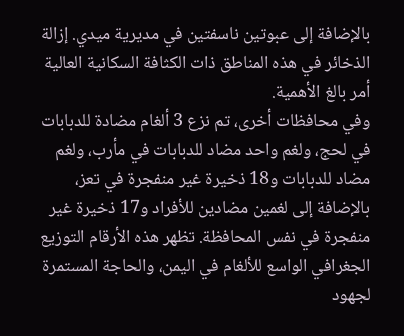بالإضافة إلى عبوتين ناسفتين في مديرية ميدي. إزالة الذخائر في هذه المناطق ذات الكثافة السكانية العالية أمر بالغ الأهمية.
وفي محافظات أخرى، تم نزع 3 ألغام مضادة للدبابات في لحج، ولغم واحد مضاد للدبابات في مأرب، ولغم مضاد للدبابات و18 ذخيرة غير منفجرة في تعز، بالإضافة إلى لغمين مضادين للأفراد و17 ذخيرة غير منفجرة في نفس المحافظة. تظهر هذه الأرقام التوزيع الجغرافي الواسع للألغام في اليمن، والحاجة المستمرة لجهود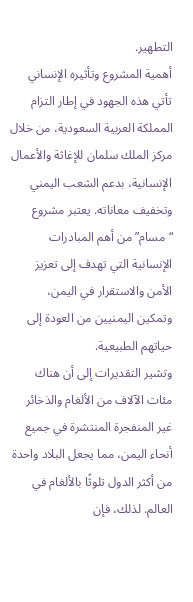التطهير.
أهمية المشروع وتأثيره الإنساني
تأتي هذه الجهود في إطار التزام المملكة العربية السعودية، من خلال مركز الملك سلمان للإغاثة والأعمال الإنسانية، بدعم الشعب اليمني وتخفيف معاناته. يعتبر مشروع “مسام” من أهم المبادرات الإنسانية التي تهدف إلى تعزيز الأمن والاستقرار في اليمن، وتمكين اليمنيين من العودة إلى حياتهم الطبيعية.
وتشير التقديرات إلى أن هناك مئات الآلاف من الألغام والذخائر غير المنفجرة المنتشرة في جميع أنحاء اليمن، مما يجعل البلاد واحدة من أكثر الدول تلوثًا بالألغام في العالم. لذلك، فإن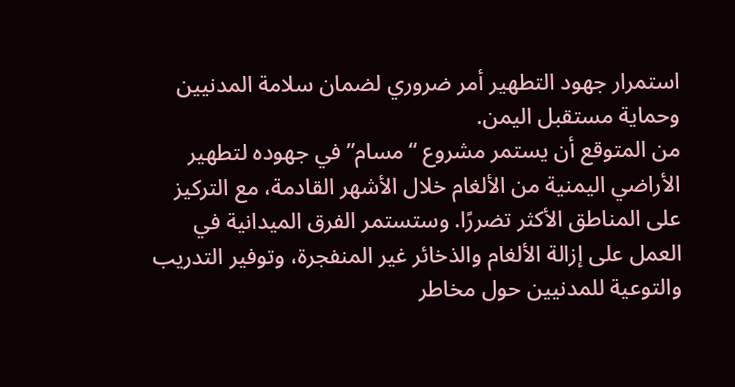استمرار جهود التطهير أمر ضروري لضمان سلامة المدنيين وحماية مستقبل اليمن.
من المتوقع أن يستمر مشروع “مسام” في جهوده لتطهير الأراضي اليمنية من الألغام خلال الأشهر القادمة، مع التركيز على المناطق الأكثر تضررًا. وستستمر الفرق الميدانية في العمل على إزالة الألغام والذخائر غير المنفجرة، وتوفير التدريب والتوعية للمدنيين حول مخاطر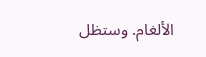الألغام. وستظل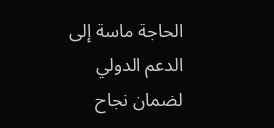الحاجة ماسة إلى الدعم الدولي لضمان نجاح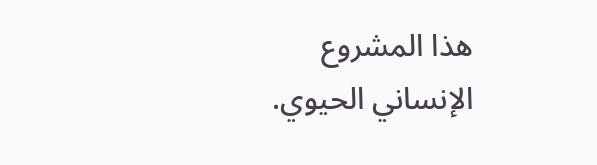هذا المشروع الإنساني الحيوي.